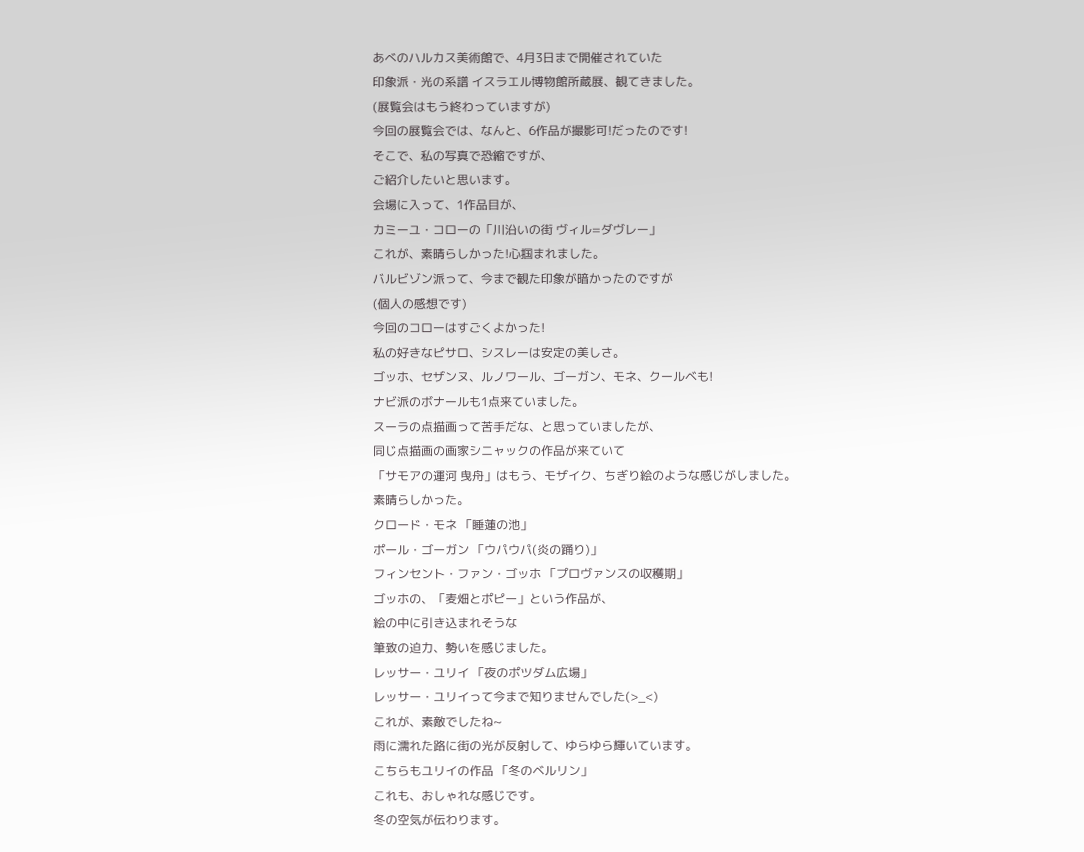あべのハルカス美術館で、4月3日まで開催されていた
印象派・光の系譜 イスラエル博物館所蔵展、観てきました。
(展覧会はもう終わっていますが)
今回の展覧会では、なんと、6作品が撮影可!だったのです!
そこで、私の写真で恐縮ですが、
ご紹介したいと思います。
会場に入って、1作品目が、
カミーユ・コローの「川沿いの街 ヴィル=ダヴレー」
これが、素晴らしかった!心掴まれました。
バルビゾン派って、今まで観た印象が暗かったのですが
(個人の感想です)
今回のコローはすごくよかった!
私の好きなピサロ、シスレーは安定の美しさ。
ゴッホ、セザンヌ、ルノワール、ゴーガン、モネ、クールベも!
ナビ派のボナールも1点来ていました。
スーラの点描画って苦手だな、と思っていましたが、
同じ点描画の画家シニャックの作品が来ていて
「サモアの運河 曳舟」はもう、モザイク、ちぎり絵のような感じがしました。
素晴らしかった。
クロード・モネ 「睡蓮の池」
ポール・ゴーガン 「ウパウパ(炎の踊り)」
フィンセント・ファン・ゴッホ 「プロヴァンスの収穫期」
ゴッホの、「麦畑とポピー」という作品が、
絵の中に引き込まれそうな
筆致の迫力、勢いを感じました。
レッサー・ユリイ 「夜のポツダム広場」
レッサー・ユリイって今まで知りませんでした(>_<)
これが、素敵でしたね~
雨に濡れた路に街の光が反射して、ゆらゆら輝いています。
こちらもユリイの作品 「冬のベルリン」
これも、おしゃれな感じです。
冬の空気が伝わります。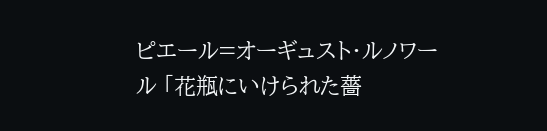ピエール=オーギュスト・ルノワール 「花瓶にいけられた薔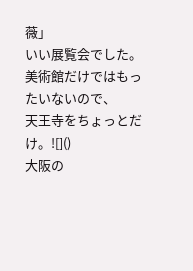薇」
いい展覧会でした。
美術館だけではもったいないので、
天王寺をちょっとだけ。![]()
大阪の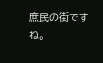庶民の街ですね。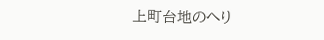上町台地のへり